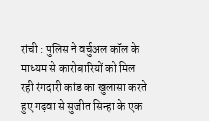रांची : पुलिस ने वर्चुअल कॉल के माध्यम से कारोबारियों को मिल रही रंगदारी कांड का खुलासा करते हुए गढ़वा से सुजीत सिन्हा के एक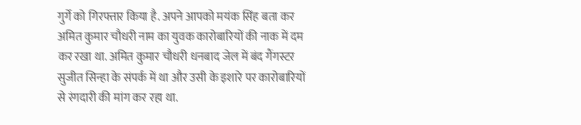गुर्गे को गिरफ्तार किया है. अपने आपको मयंक सिंह बता कर अमित कुमार चौधरी नाम का युवक कारोबारियों की नाक में दम कर रखा था. अमित कुमार चौधरी धनबाद जेल में बंद गैंगस्टर सुजीत सिन्हा के संपर्क में था और उसी के इशारे पर कारोबारियों से रंगदारी की मांग कर रहा था.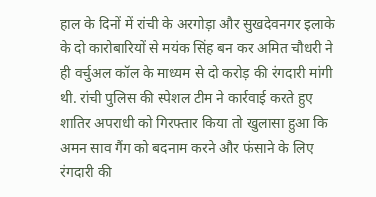हाल के दिनों में रांची के अरगोड़ा और सुखदेवनगर इलाके के दो कारोबारियों से मयंक सिंह बन कर अमित चौधरी ने ही वर्चुअल कॉल के माध्यम से दो करोड़ की रंगदारी मांगी थी. रांची पुलिस की स्पेशल टीम ने कार्रवाई करते हुए शातिर अपराधी को गिरफ्तार किया तो खुलासा हुआ कि अमन साव गैंग को बदनाम करने और फंसाने के लिए रंगदारी की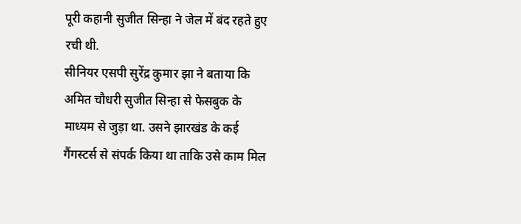पूरी कहानी सुजीत सिन्हा ने जेल में बंद रहते हुए रची थी.
सीनियर एसपी सुरेंद्र कुमार झा ने बताया कि अमित चौधरी सुजीत सिन्हा से फेसबुक के माध्यम से जुड़ा था. उसने झारखंड के कई गैंगस्टर्स से संपर्क किया था ताकि उसे काम मिल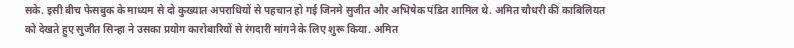सके. इसी बीच फेसबुक के माध्यम से दो कुख्यात अपराधियों से पहचान हो गई जिनमे सुजीत और अभिषेक पंडित शामिल थे. अमित चौधरी की काबिलियत को देखते हुए सुजीत सिन्हा ने उसका प्रयोग कारोबारियों से रंगदारी मांगने के लिए शुरू किया. अमित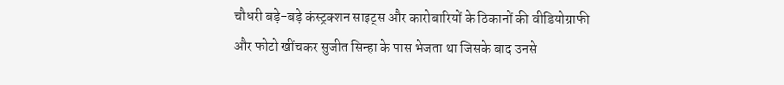चौधरी बड़े-बड़े कंस्ट्रक्शन साइट्स और कारोबारियों के ठिकानों की वीडियोग्राफी और फोटो खींचकर सुजीत सिन्हा के पास भेजता था जिसके बाद उनसे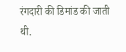रंगदारी की डिमांड की जाती थी.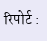रिपोर्ट :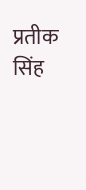प्रतीक सिंह